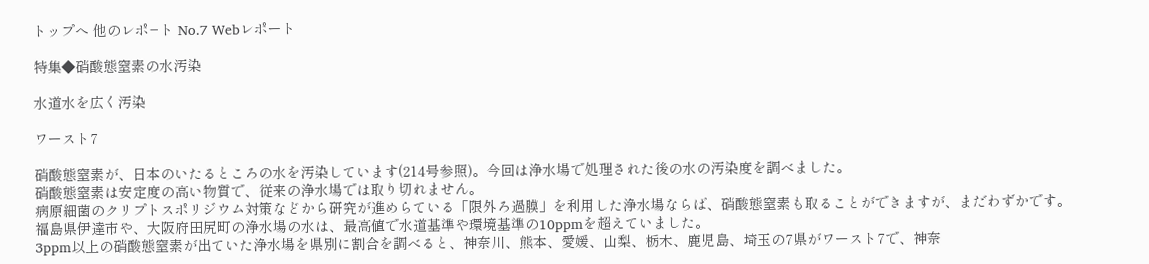トップへ 他のレポ−ト No.7 Webレポート

特集◆硝酸態窒素の水汚染

水道水を広く汚染

ワースト7

硝酸態窒素が、日本のいたるところの水を汚染しています(214号参照)。今回は浄水場で処理された後の水の汚染度を調べました。
硝酸態窒素は安定度の高い物質で、従来の浄水場では取り切れません。
病原細菌のクリプトスポリジウム対策などから研究が進めらている「限外ろ過膜」を利用した浄水場ならば、硝酸態窒素も取ることができますが、まだわずかです。
福島県伊達市や、大阪府田尻町の浄水場の水は、最高値で水道基準や環境基準の10ppmを超えていました。
3ppm以上の硝酸態窒素が出ていた浄水場を県別に割合を調べると、神奈川、熊本、愛媛、山梨、栃木、鹿児島、埼玉の7県がワースト7で、神奈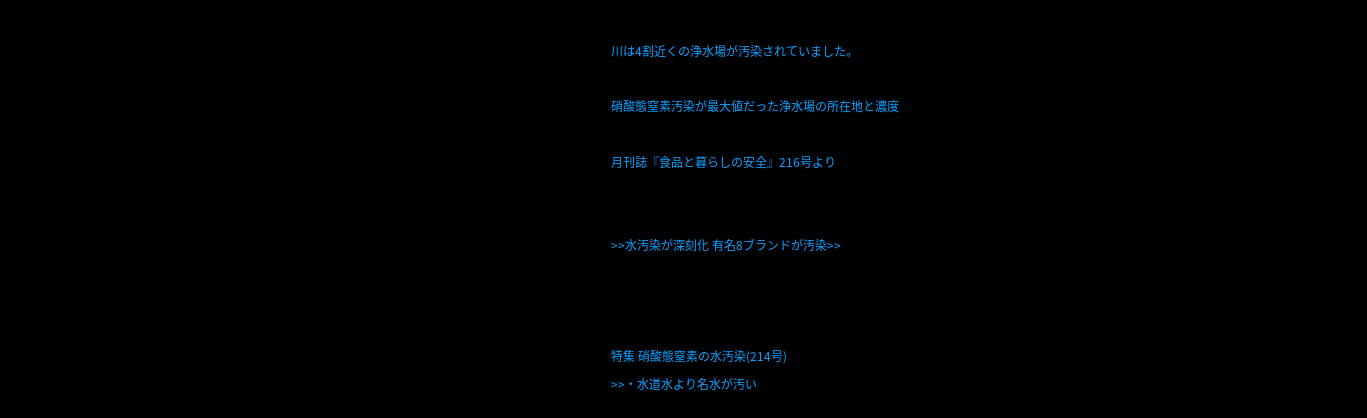川は4割近くの浄水場が汚染されていました。

硝酸態窒素汚染が最大値だった浄水場の所在地と濃度

月刊誌『食品と暮らしの安全』216号より


>>水汚染が深刻化 有名8ブランドが汚染>>



特集 硝酸態窒素の水汚染(214号)
>>・水道水より名水が汚い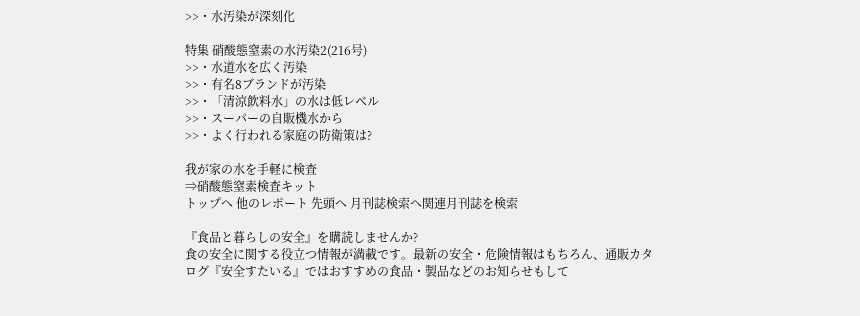>>・水汚染が深刻化

特集 硝酸態窒素の水汚染2(216号)
>>・水道水を広く汚染
>>・有名8ブランドが汚染
>>・「清涼飲料水」の水は低レベル
>>・スーパーの自販機水から
>>・よく行われる家庭の防衛策は?

我が家の水を手軽に検査
⇒硝酸態窒素検査キット
トップへ 他のレポート 先頭へ 月刊誌検索へ関連月刊誌を検索

『食品と暮らしの安全』を購読しませんか?
食の安全に関する役立つ情報が満載です。最新の安全・危険情報はもちろん、通販カタログ『安全すたいる』ではおすすめの食品・製品などのお知らせもして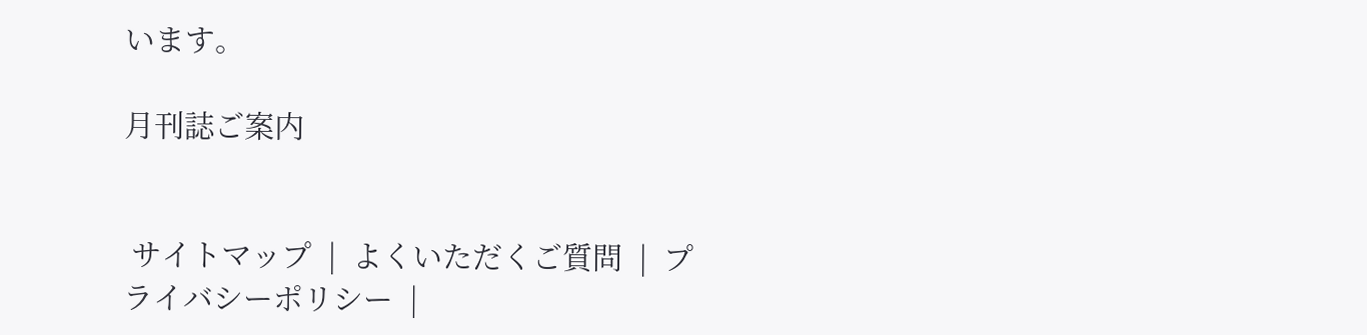います。

月刊誌ご案内


 サイトマップ  |  よくいただくご質問  |  プライバシーポリシー  |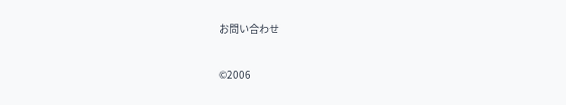お問い合わせ

©2006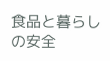食品と暮らしの安全